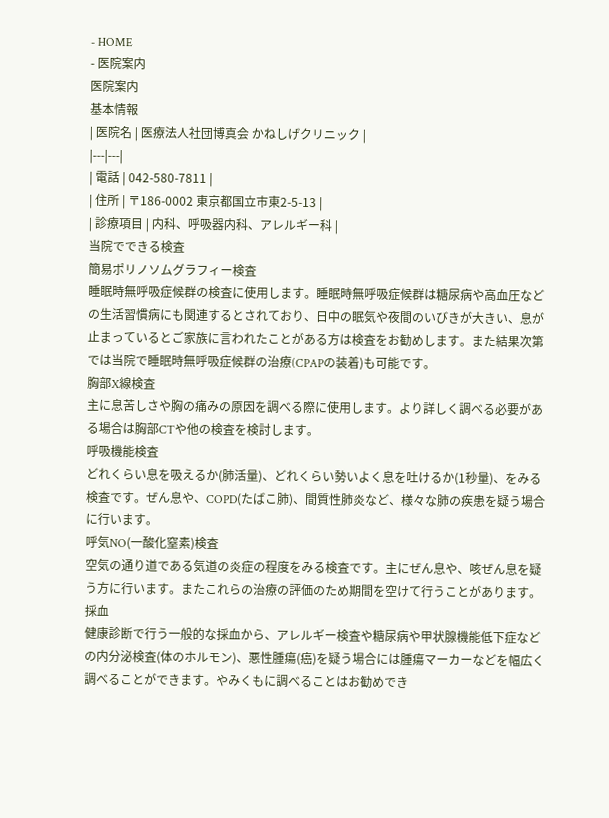- HOME
- 医院案内
医院案内
基本情報
| 医院名 | 医療法人社団博真会 かねしげクリニック |
|---|---|
| 電話 | 042-580-7811 |
| 住所 | 〒186-0002 東京都国立市東2-5-13 |
| 診療項目 | 内科、呼吸器内科、アレルギー科 |
当院でできる検査
簡易ポリノソムグラフィー検査
睡眠時無呼吸症候群の検査に使用します。睡眠時無呼吸症候群は糖尿病や高血圧などの生活習慣病にも関連するとされており、日中の眠気や夜間のいびきが大きい、息が止まっているとご家族に言われたことがある方は検査をお勧めします。また結果次第では当院で睡眠時無呼吸症候群の治療(CPAPの装着)も可能です。
胸部X線検査
主に息苦しさや胸の痛みの原因を調べる際に使用します。より詳しく調べる必要がある場合は胸部CTや他の検査を検討します。
呼吸機能検査
どれくらい息を吸えるか(肺活量)、どれくらい勢いよく息を吐けるか(1秒量)、をみる検査です。ぜん息や、COPD(たばこ肺)、間質性肺炎など、様々な肺の疾患を疑う場合に行います。
呼気NO(一酸化窒素)検査
空気の通り道である気道の炎症の程度をみる検査です。主にぜん息や、咳ぜん息を疑う方に行います。またこれらの治療の評価のため期間を空けて行うことがあります。
採血
健康診断で行う一般的な採血から、アレルギー検査や糖尿病や甲状腺機能低下症などの内分泌検査(体のホルモン)、悪性腫瘍(癌)を疑う場合には腫瘍マーカーなどを幅広く調べることができます。やみくもに調べることはお勧めでき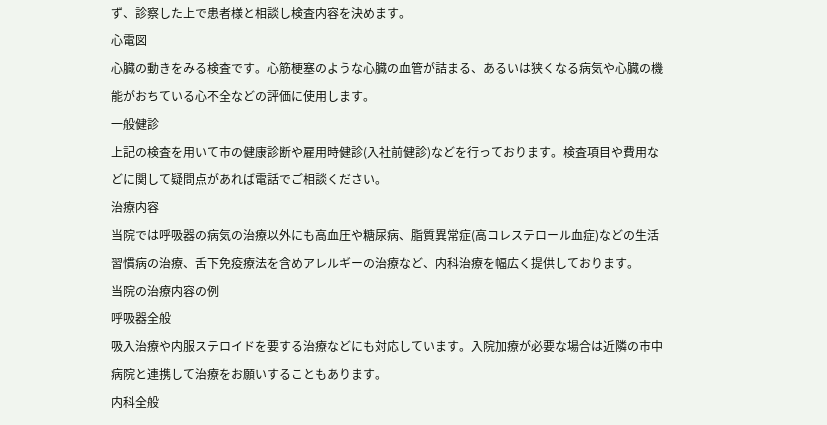ず、診察した上で患者様と相談し検査内容を決めます。
心電図
心臓の動きをみる検査です。心筋梗塞のような心臓の血管が詰まる、あるいは狭くなる病気や心臓の機能がおちている心不全などの評価に使用します。
一般健診
上記の検査を用いて市の健康診断や雇用時健診(入社前健診)などを行っております。検査項目や費用などに関して疑問点があれば電話でご相談ください。
治療内容
当院では呼吸器の病気の治療以外にも高血圧や糖尿病、脂質異常症(高コレステロール血症)などの生活習慣病の治療、舌下免疫療法を含めアレルギーの治療など、内科治療を幅広く提供しております。
当院の治療内容の例
呼吸器全般
吸入治療や内服ステロイドを要する治療などにも対応しています。入院加療が必要な場合は近隣の市中病院と連携して治療をお願いすることもあります。
内科全般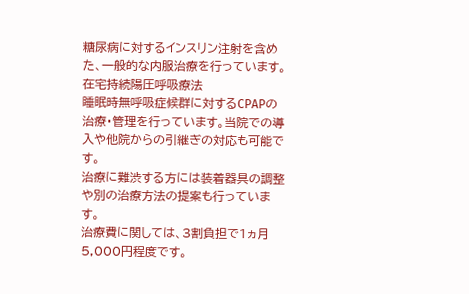糖尿病に対するインスリン注射を含めた、一般的な内服治療を行っています。
在宅持続陽圧呼吸療法
睡眠時無呼吸症候群に対するCPAPの治療・管理を行っています。当院での導入や他院からの引継ぎの対応も可能です。
治療に難渋する方には装着器具の調整や別の治療方法の提案も行っています。
治療費に関しては、3割負担で1ヵ月5,000円程度です。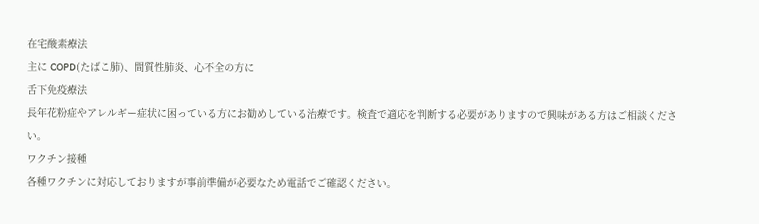在宅酸素療法
主に COPD(たばこ肺)、間質性肺炎、心不全の方に
舌下免疫療法
長年花粉症やアレルギー症状に困っている方にお勧めしている治療です。検査で適応を判断する必要がありますので興味がある方はご相談ください。
ワクチン接種
各種ワクチンに対応しておりますが事前準備が必要なため電話でご確認ください。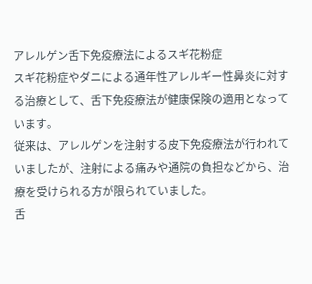アレルゲン舌下免疫療法によるスギ花粉症
スギ花粉症やダニによる通年性アレルギー性鼻炎に対する治療として、舌下免疫療法が健康保険の適用となっています。
従来は、アレルゲンを注射する皮下免疫療法が行われていましたが、注射による痛みや通院の負担などから、治療を受けられる方が限られていました。
舌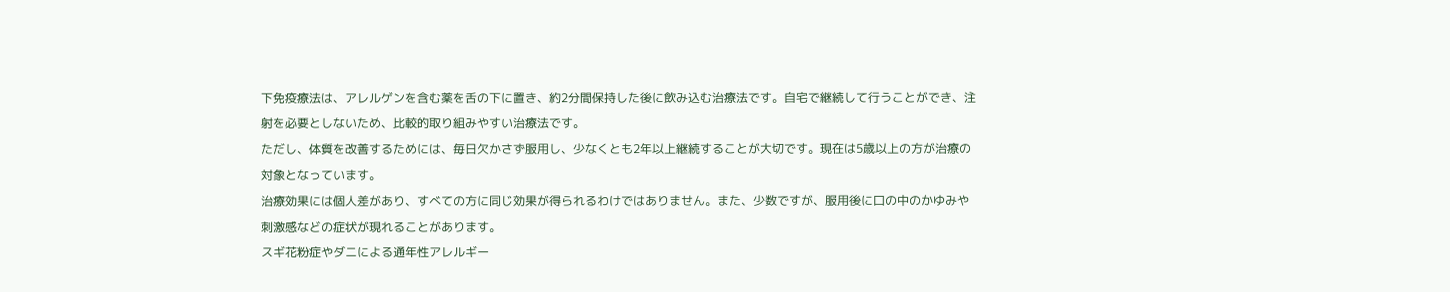下免疫療法は、アレルゲンを含む薬を舌の下に置き、約2分間保持した後に飲み込む治療法です。自宅で継続して行うことができ、注射を必要としないため、比較的取り組みやすい治療法です。
ただし、体質を改善するためには、毎日欠かさず服用し、少なくとも2年以上継続することが大切です。現在は5歳以上の方が治療の対象となっています。
治療効果には個人差があり、すべての方に同じ効果が得られるわけではありません。また、少数ですが、服用後に口の中のかゆみや刺激感などの症状が現れることがあります。
スギ花粉症やダニによる通年性アレルギー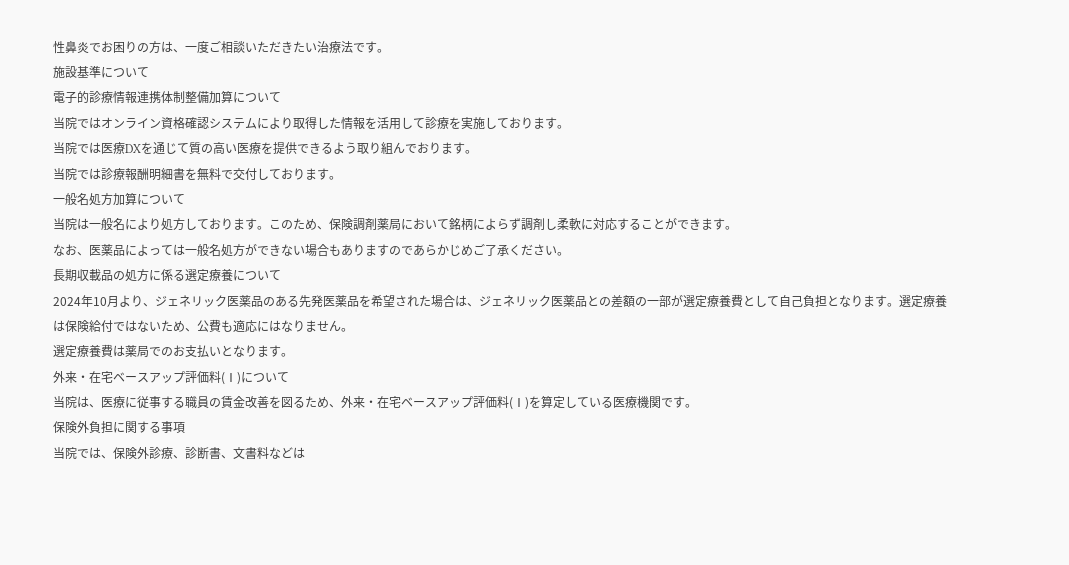性鼻炎でお困りの方は、一度ご相談いただきたい治療法です。
施設基準について
電子的診療情報連携体制整備加算について
当院ではオンライン資格確認システムにより取得した情報を活用して診療を実施しております。
当院では医療DXを通じて質の高い医療を提供できるよう取り組んでおります。
当院では診療報酬明細書を無料で交付しております。
一般名処方加算について
当院は一般名により処方しております。このため、保険調剤薬局において銘柄によらず調剤し柔軟に対応することができます。
なお、医薬品によっては一般名処方ができない場合もありますのであらかじめご了承ください。
長期収載品の処方に係る選定療養について
2024年10月より、ジェネリック医薬品のある先発医薬品を希望された場合は、ジェネリック医薬品との差額の一部が選定療養費として自己負担となります。選定療養は保険給付ではないため、公費も適応にはなりません。
選定療養費は薬局でのお支払いとなります。
外来・在宅ベースアップ評価料(Ⅰ)について
当院は、医療に従事する職員の賃金改善を図るため、外来・在宅ベースアップ評価料(Ⅰ)を算定している医療機関です。
保険外負担に関する事項
当院では、保険外診療、診断書、文書料などは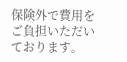保険外で費用をご負担いただいております。